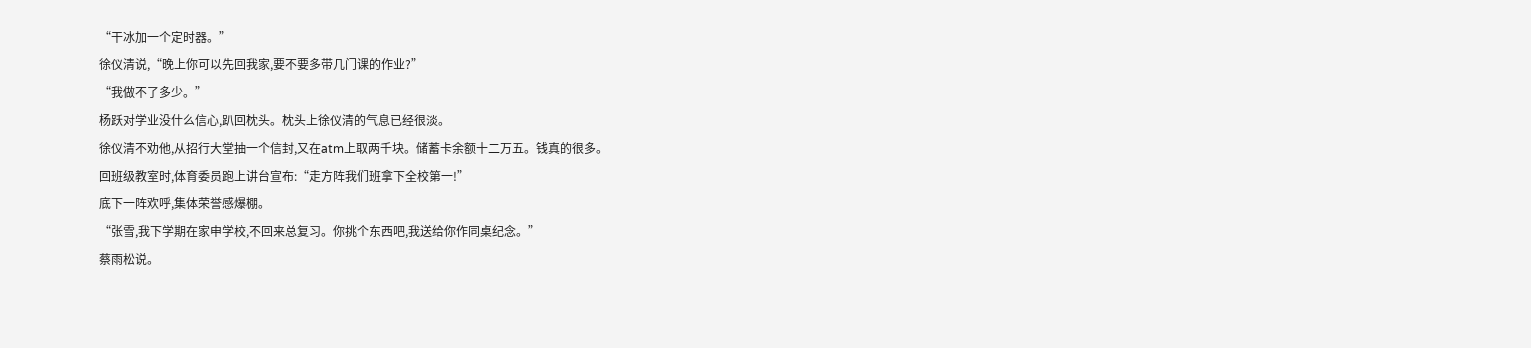“干冰加一个定时器。”
徐仪清说,“晚上你可以先回我家,要不要多带几门课的作业?”
“我做不了多少。”
杨跃对学业没什么信心,趴回枕头。枕头上徐仪清的气息已经很淡。
徐仪清不劝他,从招行大堂抽一个信封,又在atm上取两千块。储蓄卡余额十二万五。钱真的很多。
回班级教室时,体育委员跑上讲台宣布:“走方阵我们班拿下全校第一!”
底下一阵欢呼,集体荣誉感爆棚。
“张雪,我下学期在家申学校,不回来总复习。你挑个东西吧,我送给你作同桌纪念。”
蔡雨松说。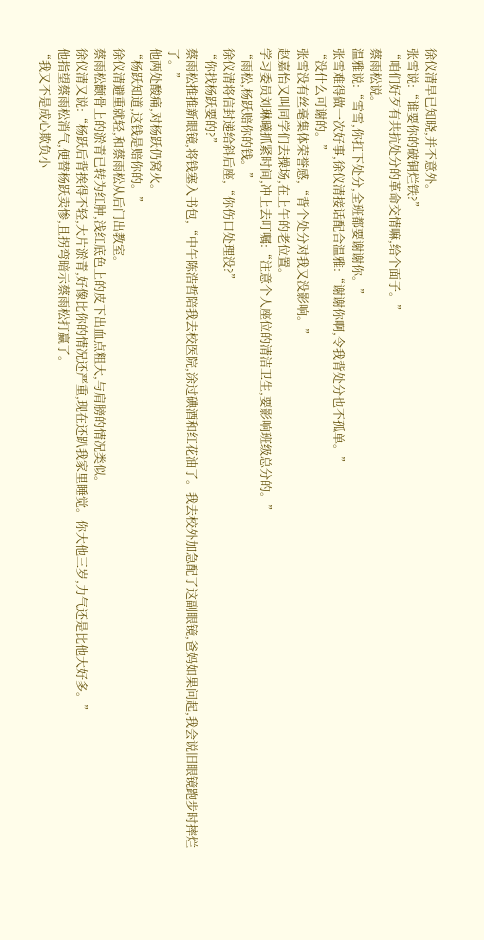徐仪清早已知晓,并不意外。
张雪说:“谁要你的破铜烂铁?”
“咱们好歹有共抗处分的革命交情嘛,给个面子。”
蔡雨松说。
温雅说:“雪雪,你扛下处分,全班都要谢谢你。”
张雪难得做一次好事,徐仪清接话配合温雅:“谢谢你啊,令我背处分也不孤单。”
“没什么可谢的。”
张雪没有丝毫集体荣誉感,“背个处分对我又没影响。”
赵嘉怡又叫同学们去操场,在上午的老位置。
学习委员刘琳曦抓紧时间,冲上去叮嘱:“注意个人座位的清洁卫生,要影响班级总分的。”
“雨松,杨跃赔你的钱。”
徐仪清将信封递给斜后座,“你伤口处理没?”
“你找杨跃要的?”
蔡雨松推推新眼镜,将钱塞入书包,“中午陈浩哲陪我去校医院,涂过碘酒和红花油了。我去校外加急配了这副眼镜,爸妈如果问起,我会说旧眼镜跑步时摔烂了。”
他两处酸痛,对杨跃仍窝火。
“杨跃知道,这钱是赔你的。”
徐仪清避重就轻,和蔡雨松从后门出教室。
蔡雨松颧骨上的淤青已转为红肿,浅红底色上的皮下出血点粗大,与肩膀的情况类似。
徐仪清又说:“杨跃后背挨得不轻,大片淤青,好像比你的情况还严重,现在还趴我家里睡觉。你大他三岁,力气还是比他大好多。”
他指望蔡雨松消气,便替杨跃卖惨,且拐弯暗示蔡雨松打赢了。
“我又不是成心欺负小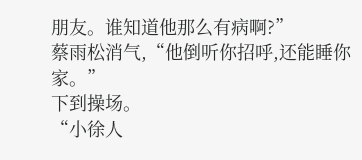朋友。谁知道他那么有病啊?”
蔡雨松消气,“他倒听你招呼,还能睡你家。”
下到操场。
“小徐人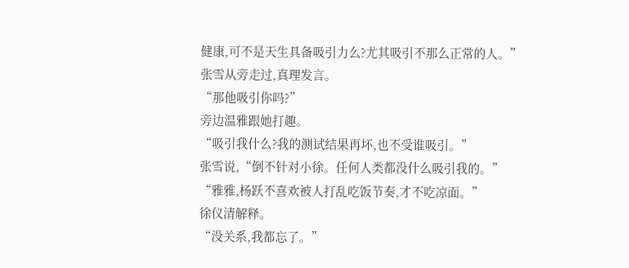健康,可不是天生具备吸引力么?尤其吸引不那么正常的人。”
张雪从旁走过,真理发言。
“那他吸引你吗?”
旁边温雅跟她打趣。
“吸引我什么?我的测试结果再坏,也不受谁吸引。”
张雪说,“倒不针对小徐。任何人类都没什么吸引我的。”
“雅雅,杨跃不喜欢被人打乱吃饭节奏,才不吃凉面。”
徐仪清解释。
“没关系,我都忘了。”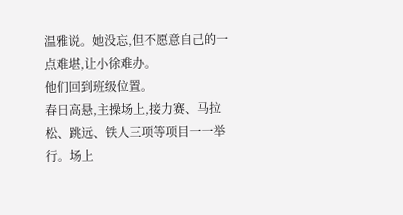温雅说。她没忘,但不愿意自己的一点难堪,让小徐难办。
他们回到班级位置。
春日高悬,主操场上,接力赛、马拉松、跳远、铁人三项等项目一一举行。场上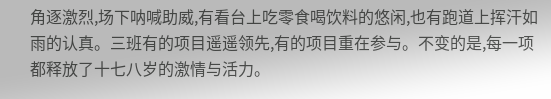角逐激烈,场下呐喊助威,有看台上吃零食喝饮料的悠闲,也有跑道上挥汗如雨的认真。三班有的项目遥遥领先,有的项目重在参与。不变的是,每一项都释放了十七八岁的激情与活力。